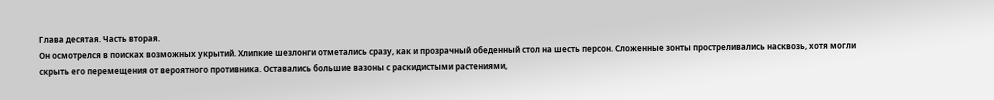Глава десятая. Часть вторая.
Он осмотрелся в поисках возможных укрытий. Хлипкие шезлонги отметались сразу, как и прозрачный обеденный стол на шесть персон. Сложенные зонты простреливались насквозь, хотя могли скрыть его перемещения от вероятного противника. Оставались большие вазоны с раскидистыми растениями,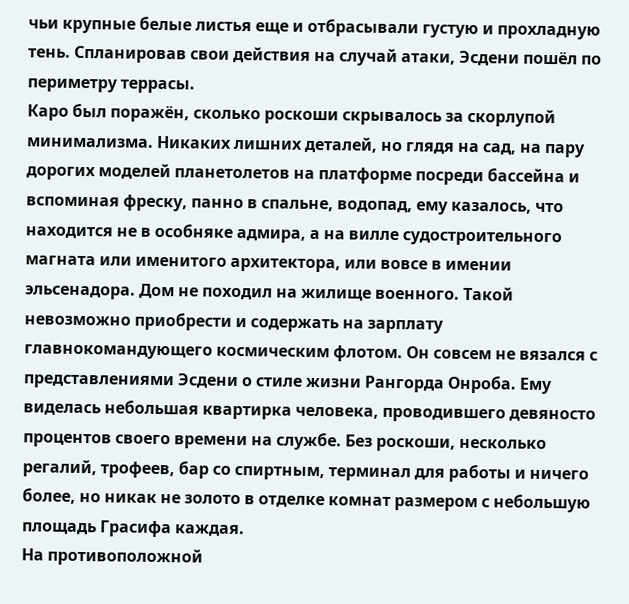чьи крупные белые листья еще и отбрасывали густую и прохладную тень. Спланировав свои действия на случай атаки, Эсдени пошёл по периметру террасы.
Каро был поражён, сколько роскоши скрывалось за скорлупой минимализма. Никаких лишних деталей, но глядя на сад, на пару дорогих моделей планетолетов на платформе посреди бассейна и вспоминая фреску, панно в спальне, водопад, ему казалось, что находится не в особняке адмира, а на вилле судостроительного магната или именитого архитектора, или вовсе в имении эльсенадора. Дом не походил на жилище военного. Такой невозможно приобрести и содержать на зарплату главнокомандующего космическим флотом. Он совсем не вязался с представлениями Эсдени о стиле жизни Рангорда Онроба. Ему виделась небольшая квартирка человека, проводившего девяносто процентов своего времени на службе. Без роскоши, несколько регалий, трофеев, бар со спиртным, терминал для работы и ничего более, но никак не золото в отделке комнат размером с небольшую площадь Грасифа каждая.
На противоположной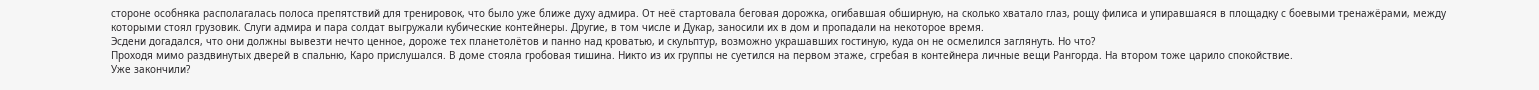стороне особняка располагалась полоса препятствий для тренировок, что было уже ближе духу адмира. От неё стартовала беговая дорожка, огибавшая обширную, на сколько хватало глаз, рощу филиса и упиравшаяся в площадку с боевыми тренажёрами, между которыми стоял грузовик. Слуги адмира и пара солдат выгружали кубические контейнеры. Другие, в том числе и Дукар, заносили их в дом и пропадали на некоторое время.
Эсдени догадался, что они должны вывезти нечто ценное, дороже тех планетолётов и панно над кроватью, и скульптур, возможно украшавших гостиную, куда он не осмелился заглянуть. Но что?
Проходя мимо раздвинутых дверей в спальню, Каро прислушался. В доме стояла гробовая тишина. Никто из их группы не суетился на первом этаже, сгребая в контейнера личные вещи Рангорда. На втором тоже царило спокойствие.
Уже закончили?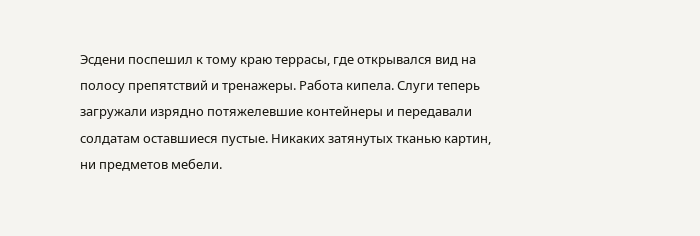Эсдени поспешил к тому краю террасы, где открывался вид на полосу препятствий и тренажеры. Работа кипела. Слуги теперь загружали изрядно потяжелевшие контейнеры и передавали солдатам оставшиеся пустые. Никаких затянутых тканью картин, ни предметов мебели.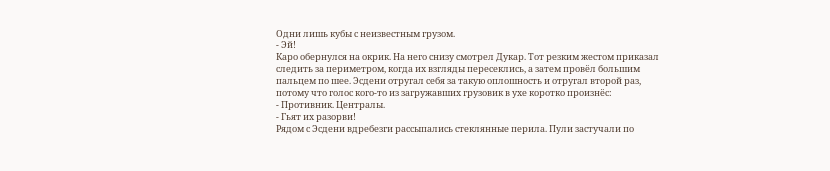Одни лишь кубы с неизвестным грузом.
- Эй!
Каро обернулся на окрик. На него снизу смотрел Дукар. Тот резким жестом приказал следить за периметром, когда их взгляды пересеклись, а затем провёл большим пальцем по шее. Эсдени отругал себя за такую оплошность и отругал второй раз, потому что голос кого-то из загружавших грузовик в ухе коротко произнёс:
- Противник. Централы.
- Гьят их разорви!
Рядом с Эсдени вдребезги рассыпались стеклянные перила. Пули застучали по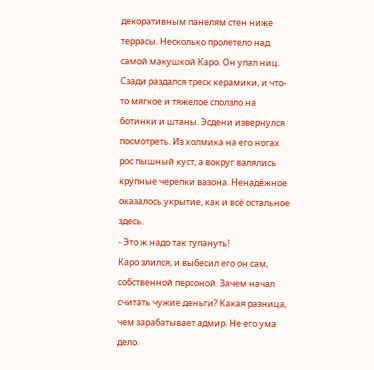декоративным панелям стен ниже террасы. Несколько пролетело над самой макушкой Каро. Он упал ниц. Сзади раздался треск керамики, и что-то мягкое и тяжелое сползло на ботинки и штаны. Эсдени извернулся посмотреть. Из холмика на его ногах рос пышный куст, а вокруг валялись крупные черепки вазона. Ненадёжное оказалось укрытие, как и всё остальное здесь.
- Это ж надо так тупануть!
Каро злился, и выбесил его он сам, собственной персоной. Зачем начал считать чужие деньги? Какая разница, чем зарабатывает адмир. Не его ума дело.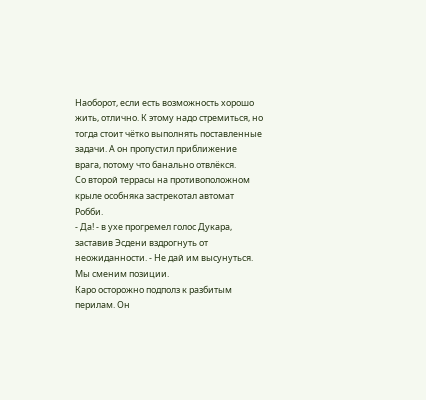Наоборот, если есть возможность хорошо жить, отлично. К этому надо стремиться, но тогда стоит чётко выполнять поставленные задачи. А он пропустил приближение врага, потому что банально отвлёкся.
Со второй террасы на противоположном крыле особняка застрекотал автомат Робби.
- Да! - в ухе прогремел голос Дукара, заставив Эсдени вздрогнуть от неожиданности. - Не дай им высунуться. Мы сменим позиции.
Каро осторожно подполз к разбитым перилам. Он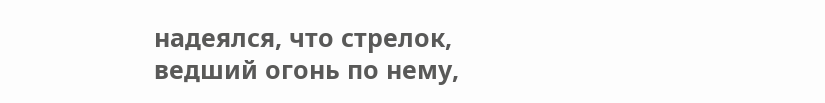надеялся, что стрелок, ведший огонь по нему,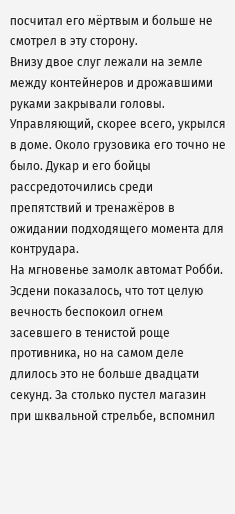посчитал его мёртвым и больше не смотрел в эту сторону.
Внизу двое слуг лежали на земле между контейнеров и дрожавшими руками закрывали головы. Управляющий, скорее всего, укрылся в доме. Около грузовика его точно не было. Дукар и его бойцы рассредоточились среди препятствий и тренажёров в ожидании подходящего момента для контрудара.
На мгновенье замолк автомат Робби. Эсдени показалось, что тот целую вечность беспокоил огнем засевшего в тенистой роще противника, но на самом деле длилось это не больше двадцати секунд. За столько пустел магазин при шквальной стрельбе, вспомнил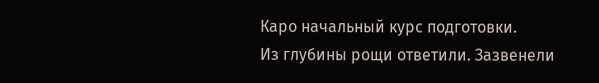Каро начальный курс подготовки.
Из глубины рощи ответили. Зазвенели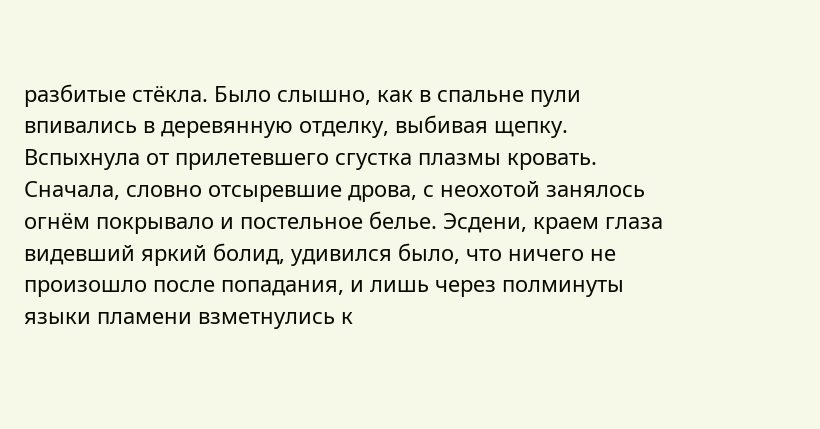разбитые стёкла. Было слышно, как в спальне пули впивались в деревянную отделку, выбивая щепку. Вспыхнула от прилетевшего сгустка плазмы кровать. Сначала, словно отсыревшие дрова, с неохотой занялось огнём покрывало и постельное белье. Эсдени, краем глаза видевший яркий болид, удивился было, что ничего не произошло после попадания, и лишь через полминуты языки пламени взметнулись к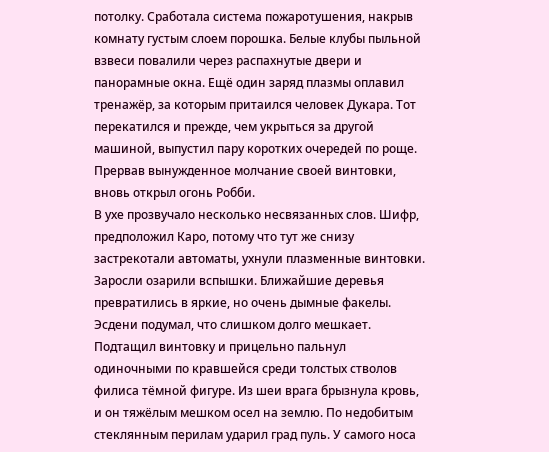потолку. Сработала система пожаротушения, накрыв комнату густым слоем порошка. Белые клубы пыльной взвеси повалили через распахнутые двери и панорамные окна. Ещё один заряд плазмы оплавил тренажёр, за которым притаился человек Дукара. Тот перекатился и прежде, чем укрыться за другой машиной, выпустил пару коротких очередей по роще. Прервав вынужденное молчание своей винтовки, вновь открыл огонь Робби.
В ухе прозвучало несколько несвязанных слов. Шифр, предположил Каро, потому что тут же снизу застрекотали автоматы, ухнули плазменные винтовки. Заросли озарили вспышки. Ближайшие деревья превратились в яркие, но очень дымные факелы.
Эсдени подумал, что слишком долго мешкает. Подтащил винтовку и прицельно пальнул одиночными по кравшейся среди толстых стволов филиса тёмной фигуре. Из шеи врага брызнула кровь, и он тяжёлым мешком осел на землю. По недобитым стеклянным перилам ударил град пуль. У самого носа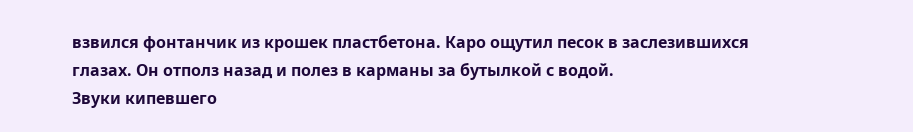взвился фонтанчик из крошек пластбетона. Каро ощутил песок в заслезившихся глазах. Он отполз назад и полез в карманы за бутылкой с водой.
Звуки кипевшего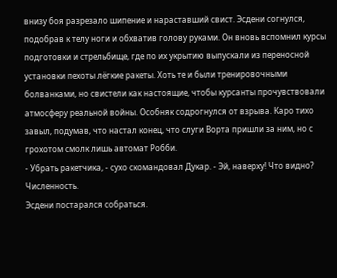внизу боя разрезало шипение и нараставший свист. Эсдени согнулся, подобрав к телу ноги и обхватив голову руками. Он вновь вспомнил курсы подготовки и стрельбище, где по их укрытию выпускали из переносной установки пехоты лёгкие ракеты. Хоть те и были тренировочными болванками, но свистели как настоящие, чтобы курсанты прочувствовали атмосферу реальной войны. Особняк содрогнулся от взрыва. Каро тихо завыл, подумав, что настал конец, что слуги Ворта пришли за ним, но с грохотом смолк лишь автомат Робби.
- Убрать ракетчика, - сухо скомандовал Дукар. - Эй, наверху! Что видно? Численность.
Эсдени постарался собраться.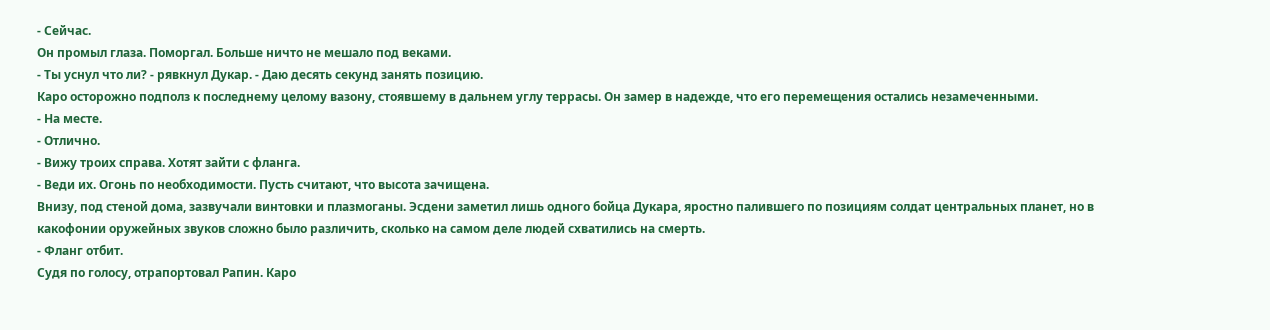- Сейчас.
Он промыл глаза. Поморгал. Больше ничто не мешало под веками.
- Ты уснул что ли? - рявкнул Дукар. - Даю десять секунд занять позицию.
Каро осторожно подполз к последнему целому вазону, стоявшему в дальнем углу террасы. Он замер в надежде, что его перемещения остались незамеченными.
- На месте.
- Отлично.
- Вижу троих справа. Хотят зайти с фланга.
- Веди их. Огонь по необходимости. Пусть считают, что высота зачищена.
Внизу, под стеной дома, зазвучали винтовки и плазмоганы. Эсдени заметил лишь одного бойца Дукара, яростно палившего по позициям солдат центральных планет, но в какофонии оружейных звуков сложно было различить, сколько на самом деле людей схватились на смерть.
- Фланг отбит.
Судя по голосу, отрапортовал Рапин. Каро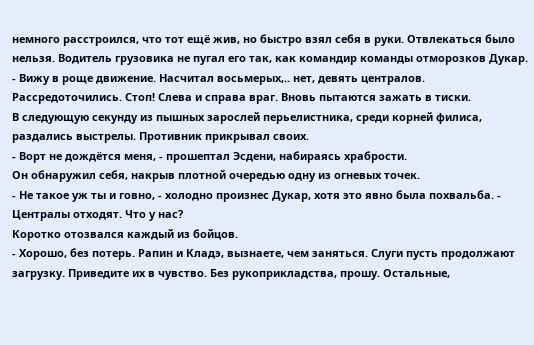немного расстроился, что тот ещё жив, но быстро взял себя в руки. Отвлекаться было нельзя. Водитель грузовика не пугал его так, как командир команды отморозков Дукар.
- Вижу в роще движение. Насчитал восьмерых,.. нет, девять централов. Рассредоточились. Стоп! Слева и справа враг. Вновь пытаются зажать в тиски.
В следующую секунду из пышных зарослей перьелистника, среди корней филиса, раздались выстрелы. Противник прикрывал своих.
- Ворт не дождётся меня, - прошептал Эсдени, набираясь храбрости.
Он обнаружил себя, накрыв плотной очередью одну из огневых точек.
- Не такое уж ты и говно, - холодно произнес Дукар, хотя это явно была похвальба. - Централы отходят. Что у нас?
Коротко отозвался каждый из бойцов.
- Хорошо, без потерь. Рапин и Кладэ, вызнаете, чем заняться. Слуги пусть продолжают загрузку. Приведите их в чувство. Без рукоприкладства, прошу. Остальные,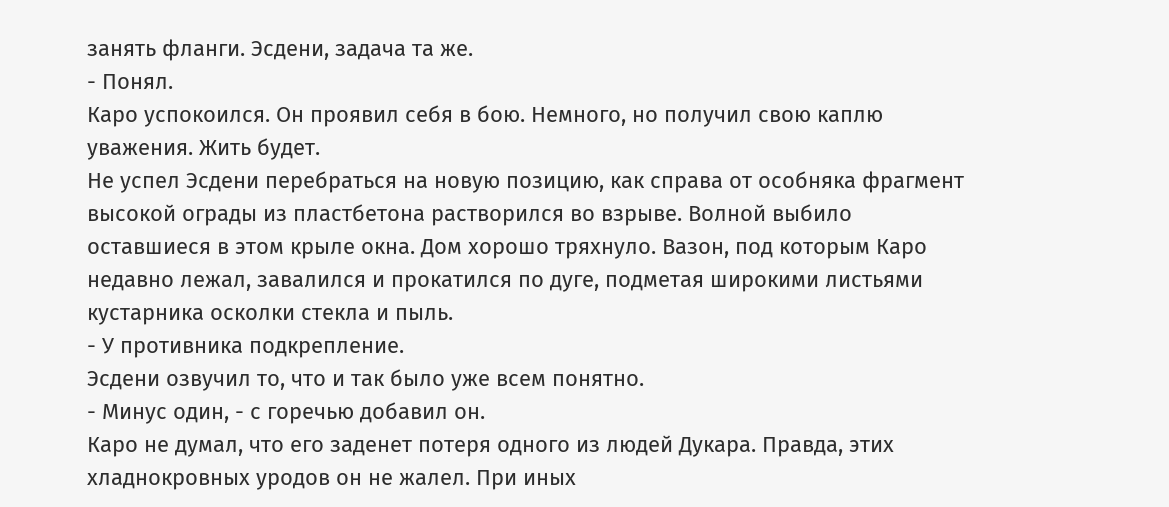занять фланги. Эсдени, задача та же.
- Понял.
Каро успокоился. Он проявил себя в бою. Немного, но получил свою каплю уважения. Жить будет.
Не успел Эсдени перебраться на новую позицию, как справа от особняка фрагмент высокой ограды из пластбетона растворился во взрыве. Волной выбило оставшиеся в этом крыле окна. Дом хорошо тряхнуло. Вазон, под которым Каро недавно лежал, завалился и прокатился по дуге, подметая широкими листьями кустарника осколки стекла и пыль.
- У противника подкрепление.
Эсдени озвучил то, что и так было уже всем понятно.
- Минус один, - с горечью добавил он.
Каро не думал, что его заденет потеря одного из людей Дукара. Правда, этих хладнокровных уродов он не жалел. При иных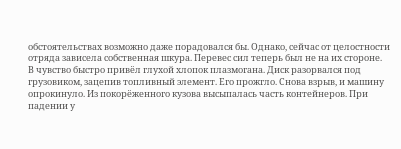обстоятельствах возможно даже порадовался бы. Однако, сейчас от целостности отряда зависела собственная шкура. Перевес сил теперь был не на их стороне.
В чувство быстро привёл глухой хлопок плазмогана. Диск разорвался под грузовиком, зацепив топливный элемент. Его прожгло. Снова взрыв, и машину опрокинуло. Из покорёженного кузова высыпалась часть контейнеров. При падении у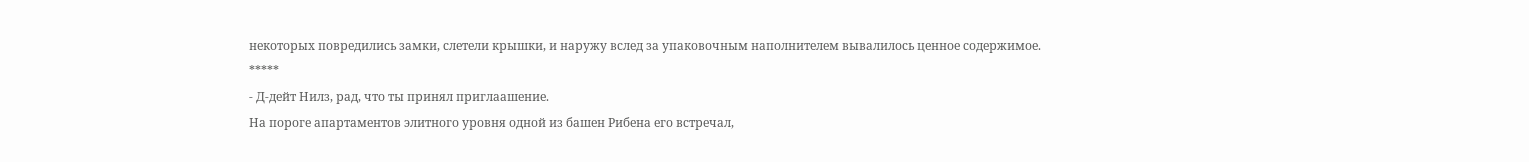некоторых повредились замки, слетели крышки, и наружу вслед за упаковочным наполнителем вывалилось ценное содержимое.
*****
- Д-дейт Нилз, рад, что ты принял приглаашение.
На пороге апартаментов элитного уровня одной из башен Рибена его встречал,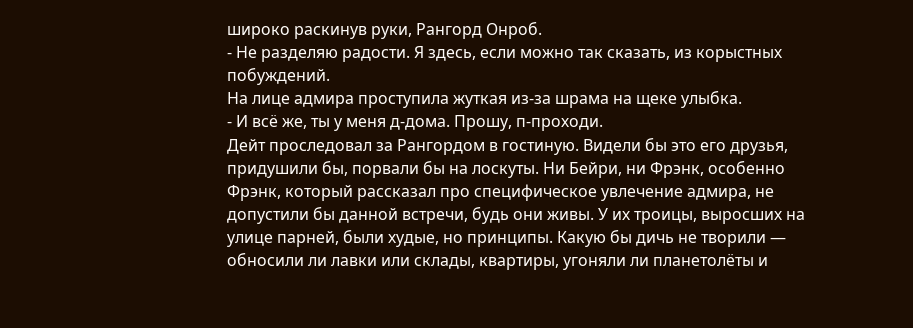широко раскинув руки, Рангорд Онроб.
- Не разделяю радости. Я здесь, если можно так сказать, из корыстных побуждений.
На лице адмира проступила жуткая из-за шрама на щеке улыбка.
- И всё же, ты у меня д-дома. Прошу, п-проходи.
Дейт проследовал за Рангордом в гостиную. Видели бы это его друзья, придушили бы, порвали бы на лоскуты. Ни Бейри, ни Фрэнк, особенно Фрэнк, который рассказал про специфическое увлечение адмира, не допустили бы данной встречи, будь они живы. У их троицы, выросших на улице парней, были худые, но принципы. Какую бы дичь не творили — обносили ли лавки или склады, квартиры, угоняли ли планетолёты и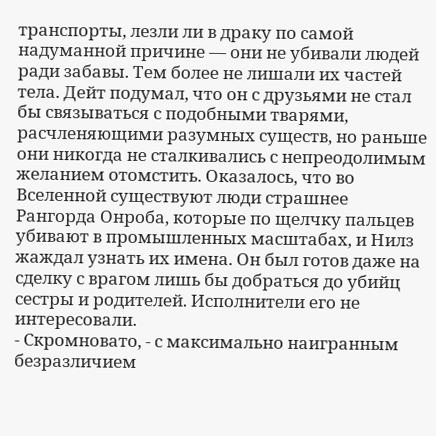транспорты, лезли ли в драку по самой надуманной причине — они не убивали людей ради забавы. Тем более не лишали их частей тела. Дейт подумал, что он с друзьями не стал бы связываться с подобными тварями, расчленяющими разумных существ, но раньше они никогда не сталкивались с непреодолимым желанием отомстить. Оказалось, что во Вселенной существуют люди страшнее Рангорда Онроба, которые по щелчку пальцев убивают в промышленных масштабах, и Нилз жаждал узнать их имена. Он был готов даже на сделку с врагом лишь бы добраться до убийц сестры и родителей. Исполнители его не интересовали.
- Скромновато, - с максимально наигранным безразличием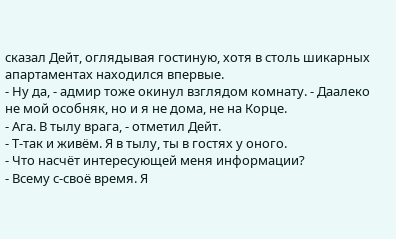сказал Дейт, оглядывая гостиную, хотя в столь шикарных апартаментах находился впервые.
- Ну да, - адмир тоже окинул взглядом комнату. - Даалеко не мой особняк, но и я не дома, не на Корце.
- Ага. В тылу врага, - отметил Дейт.
- Т-так и живём. Я в тылу, ты в гостях у оного.
- Что насчёт интересующей меня информации?
- Всему с-своё время. Я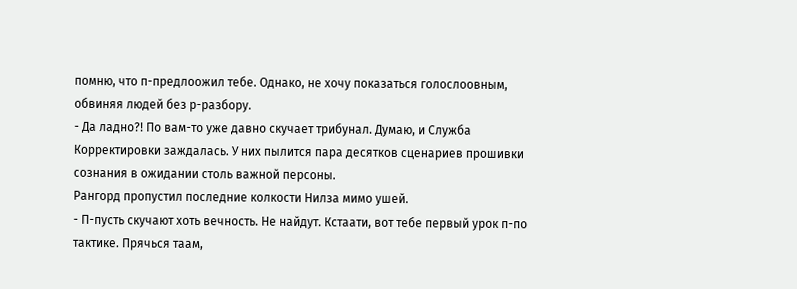помню, что п-предлоожил тебе. Однако, не хочу показаться голослоовным, обвиняя людей без р-разбору.
- Да ладно?! По вам-то уже давно скучает трибунал. Думаю, и Служба Корректировки заждалась. У них пылится пара десятков сценариев прошивки сознания в ожидании столь важной персоны.
Рангорд пропустил последние колкости Нилза мимо ушей.
- П-пусть скучают хоть вечность. Не найдут. Кстаати, вот тебе первый урок п-по тактике. Прячься таам,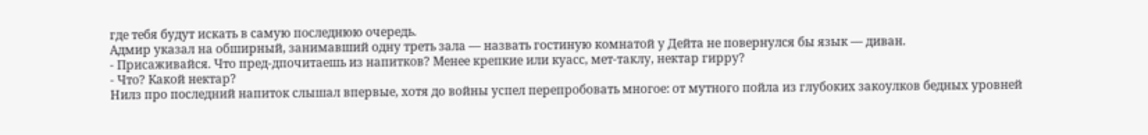где тебя будут искать в самую последнюю очередь.
Адмир указал на обширный, занимавший одну треть зала — назвать гостиную комнатой у Дейта не повернулся бы язык — диван.
- Присаживайся. Что пред-дпочитаешь из напитков? Менее крепкие или куасс, мет-таклу, нектар гирру?
- Что? Какой нектар?
Нилз про последний напиток слышал впервые, хотя до войны успел перепробовать многое: от мутного пойла из глубоких закоулков бедных уровней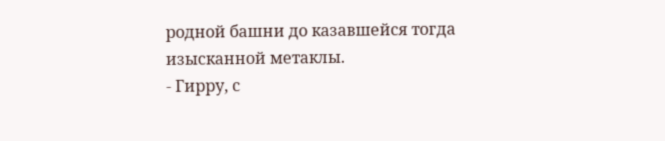родной башни до казавшейся тогда изысканной метаклы.
- Гирру, с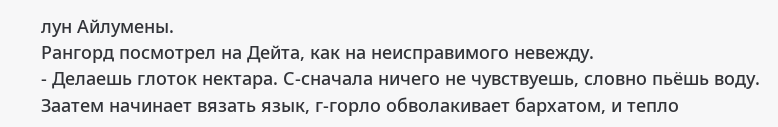лун Айлумены.
Рангорд посмотрел на Дейта, как на неисправимого невежду.
- Делаешь глоток нектара. С-сначала ничего не чувствуешь, словно пьёшь воду. Заатем начинает вязать язык, г-горло обволакивает бархатом, и тепло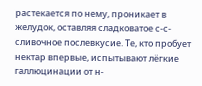растекается по нему, проникает в желудок, оставляя сладковатое с-с-сливочное послевкусие. Те, кто пробует нектар впервые, испытывают лёгкие галлюцинации от н-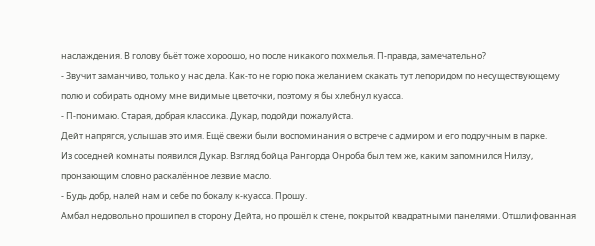наслаждения. В голову бьёт тоже хороошо, но после никакого похмелья. П-правда, замечательно?
- Звучит заманчиво, только у нас дела. Как-то не горю пока желанием скакать тут лепоридом по несуществующему полю и собирать одному мне видимые цветочки, поэтому я бы хлебнул куасса.
- П-понимаю. Старая, добрая классика. Дукар, подойди пожалуйста.
Дейт напрягся, услышав это имя. Ещё свежи были воспоминания о встрече с адмиром и его подручным в парке.
Из соседней комнаты появился Дукар. Взгляд бойца Рангорда Онроба был тем же, каким запомнился Нилзу, пронзающим словно раскалённое лезвие масло.
- Будь добр, налей нам и себе по бокалу к-куасса. Прошу.
Амбал недовольно прошипел в сторону Дейта, но прошёл к стене, покрытой квадратными панелями. Отшлифованная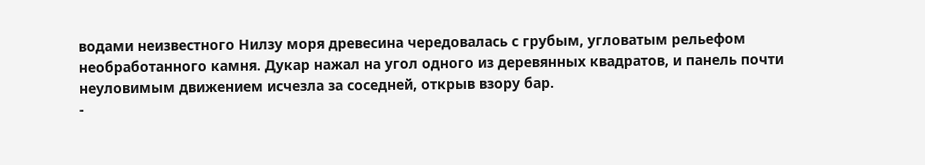водами неизвестного Нилзу моря древесина чередовалась с грубым, угловатым рельефом необработанного камня. Дукар нажал на угол одного из деревянных квадратов, и панель почти неуловимым движением исчезла за соседней, открыв взору бар.
-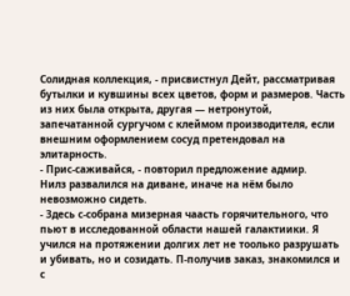Солидная коллекция, - присвистнул Дейт, рассматривая бутылки и кувшины всех цветов, форм и размеров. Часть из них была открыта, другая — нетронутой, запечатанной сургучом с клеймом производителя, если внешним оформлением сосуд претендовал на элитарность.
- Прис-саживайся, - повторил предложение адмир.
Нилз развалился на диване, иначе на нём было невозможно сидеть.
- Здесь с-собрана мизерная чаасть горячительного, что пьют в исследованной области нашей галактиики. Я учился на протяжении долгих лет не тоолько разрушать и убивать, но и созидать. П-получив заказ, знакомился и с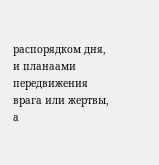распорядком дня, и планаами передвижения врага или жертвы, а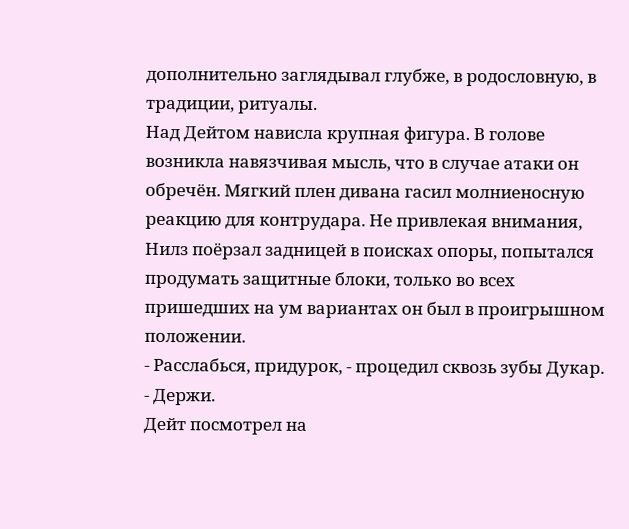дополнительно заглядывал глубже, в родословную, в традиции, ритуалы.
Над Дейтом нависла крупная фигура. В голове возникла навязчивая мысль, что в случае атаки он обречён. Мягкий плен дивана гасил молниеносную реакцию для контрудара. Не привлекая внимания, Нилз поёрзал задницей в поисках опоры, попытался продумать защитные блоки, только во всех пришедших на ум вариантах он был в проигрышном положении.
- Расслабься, придурок, - процедил сквозь зубы Дукар. - Держи.
Дейт посмотрел на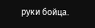руки бойца.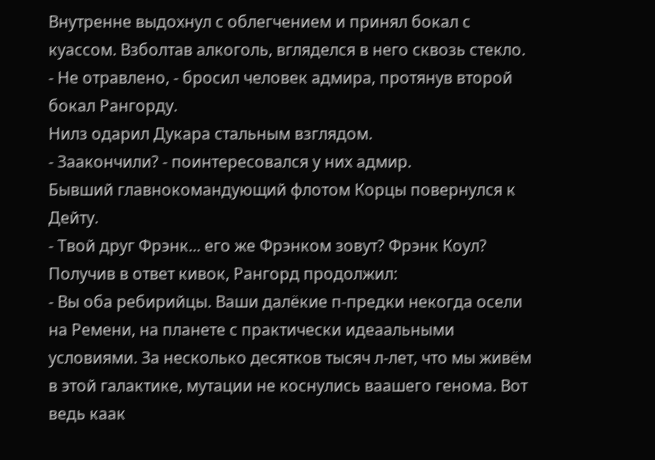Внутренне выдохнул с облегчением и принял бокал с куассом. Взболтав алкоголь, вгляделся в него сквозь стекло.
- Не отравлено, - бросил человек адмира, протянув второй бокал Рангорду.
Нилз одарил Дукара стальным взглядом.
- Заакончили? - поинтересовался у них адмир.
Бывший главнокомандующий флотом Корцы повернулся к Дейту.
- Твой друг Фрэнк... его же Фрэнком зовут? Фрэнк Коул?
Получив в ответ кивок, Рангорд продолжил:
- Вы оба ребирийцы. Ваши далёкие п-предки некогда осели на Ремени, на планете с практически идеаальными условиями. За несколько десятков тысяч л-лет, что мы живём в этой галактике, мутации не коснулись ваашего генома. Вот ведь каак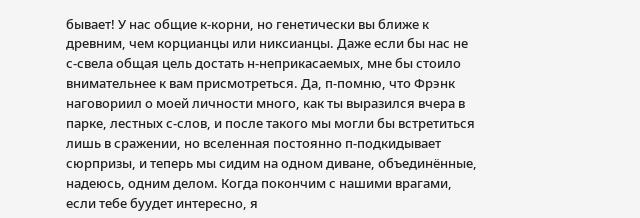бывает! У нас общие к-корни, но генетически вы ближе к древним, чем корцианцы или никсианцы. Даже если бы нас не с-свела общая цель достать н-неприкасаемых, мне бы стоило внимательнее к вам присмотреться. Да, п-помню, что Фрэнк наговориил о моей личности много, как ты выразился вчера в парке, лестных с-слов, и после такого мы могли бы встретиться лишь в сражении, но вселенная постоянно п-подкидывает сюрпризы, и теперь мы сидим на одном диване, объединённые, надеюсь, одним делом. Когда покончим с нашими врагами, если тебе буудет интересно, я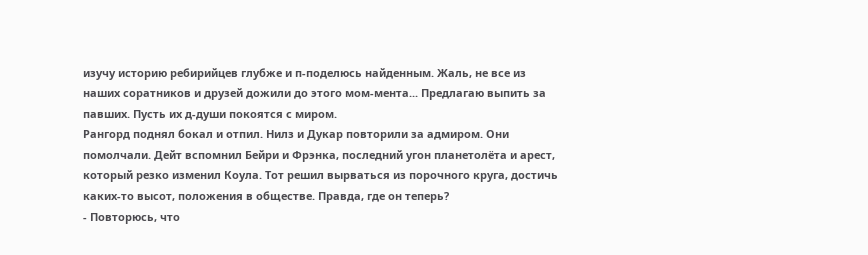изучу историю ребирийцев глубже и п-поделюсь найденным. Жаль, не все из наших соратников и друзей дожили до этого мом-мента... Предлагаю выпить за павших. Пусть их д-души покоятся с миром.
Рангорд поднял бокал и отпил. Нилз и Дукар повторили за адмиром. Они помолчали. Дейт вспомнил Бейри и Фрэнка, последний угон планетолёта и арест, который резко изменил Коула. Тот решил вырваться из порочного круга, достичь каких-то высот, положения в обществе. Правда, где он теперь?
- Повторюсь, что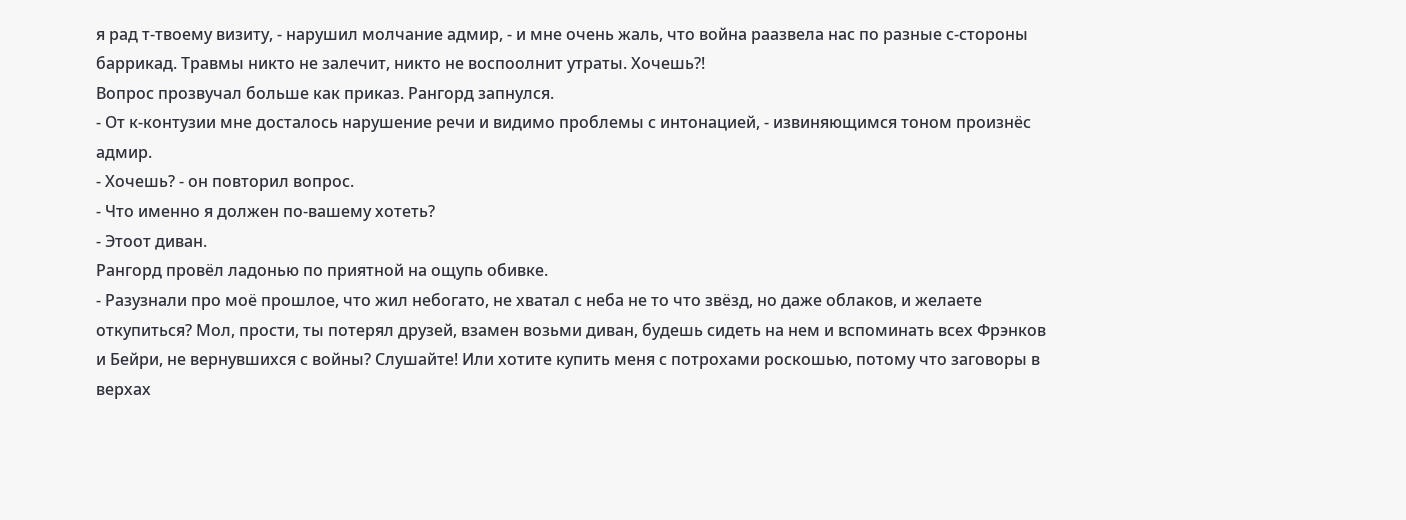я рад т-твоему визиту, - нарушил молчание адмир, - и мне очень жаль, что война раазвела нас по разные с-стороны баррикад. Травмы никто не залечит, никто не воспоолнит утраты. Хочешь?!
Вопрос прозвучал больше как приказ. Рангорд запнулся.
- От к-контузии мне досталось нарушение речи и видимо проблемы с интонацией, - извиняющимся тоном произнёс адмир.
- Хочешь? - он повторил вопрос.
- Что именно я должен по-вашему хотеть?
- Этоот диван.
Рангорд провёл ладонью по приятной на ощупь обивке.
- Разузнали про моё прошлое, что жил небогато, не хватал с неба не то что звёзд, но даже облаков, и желаете откупиться? Мол, прости, ты потерял друзей, взамен возьми диван, будешь сидеть на нем и вспоминать всех Фрэнков и Бейри, не вернувшихся с войны? Слушайте! Или хотите купить меня с потрохами роскошью, потому что заговоры в верхах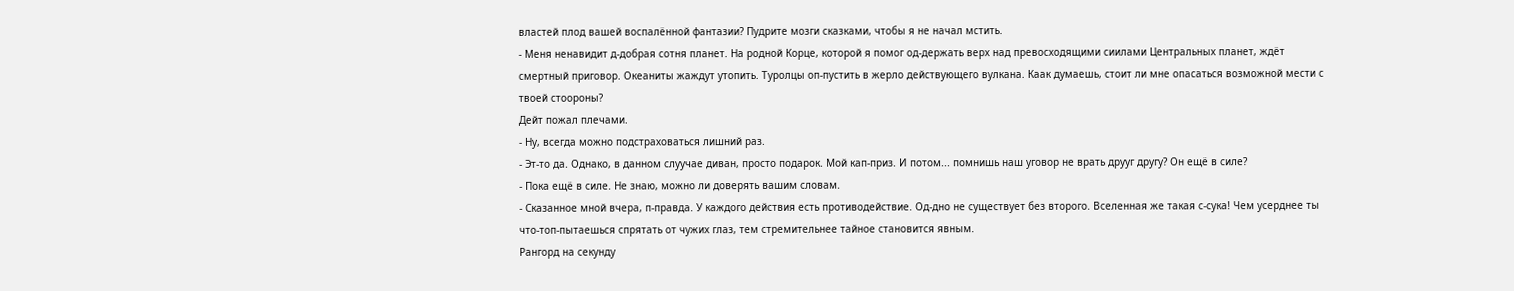властей плод вашей воспалённой фантазии? Пудрите мозги сказками, чтобы я не начал мстить.
- Меня ненавидит д-добрая сотня планет. На родной Корце, которой я помог од-держать верх над превосходящими сиилами Центральных планет, ждёт смертный приговор. Океаниты жаждут утопить. Туролцы оп-пустить в жерло действующего вулкана. Каак думаешь, стоит ли мне опасаться возможной мести с твоей стоороны?
Дейт пожал плечами.
- Ну, всегда можно подстраховаться лишний раз.
- Эт-то да. Однако, в данном слуучае диван, просто подарок. Мой кап-приз. И потом... помнишь наш уговор не врать друуг другу? Он ещё в силе?
- Пока ещё в силе. Не знаю, можно ли доверять вашим словам.
- Сказанное мной вчера, п-правда. У каждого действия есть противодействие. Од-дно не существует без второго. Вселенная же такая с-сука! Чем усерднее ты что-топ-пытаешься спрятать от чужих глаз, тем стремительнее тайное становится явным.
Рангорд на секунду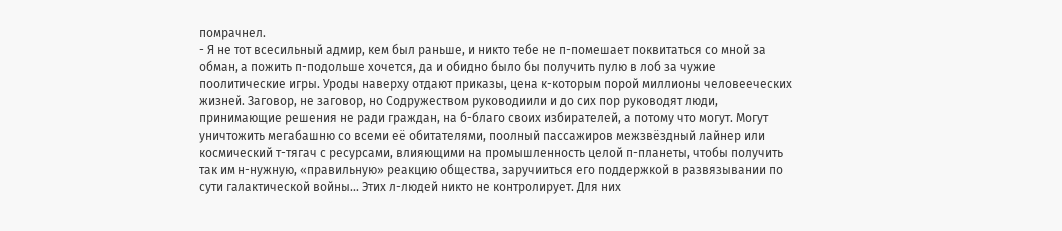помрачнел.
- Я не тот всесильный адмир, кем был раньше, и никто тебе не п-помешает поквитаться со мной за обман, а пожить п-подольше хочется, да и обидно было бы получить пулю в лоб за чужие поолитические игры. Уроды наверху отдают приказы, цена к-которым порой миллионы человееческих жизней. Заговор, не заговор, но Содружеством руководиили и до сих пор руководят люди, принимающие решения не ради граждан, на б-благо своих избирателей, а потому что могут. Могут уничтожить мегабашню со всеми её обитателями, поолный пассажиров межзвёздный лайнер или космический т-тягач с ресурсами, влияющими на промышленность целой п-планеты, чтобы получить так им н-нужную, «правильную» реакцию общества, заручииться его поддержкой в развязывании по сути галактической войны... Этих л-людей никто не контролирует. Для них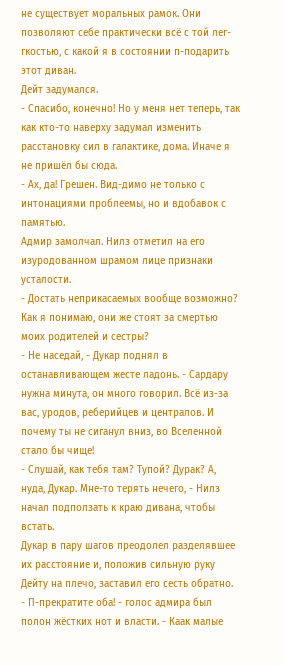не существует моральных рамок. Они позволяют себе практически всё с той лег-гкостью, с какой я в состоянии п-подарить этот диван.
Дейт задумался.
- Спасибо, конечно! Но у меня нет теперь, так как кто-то наверху задумал изменить расстановку сил в галактике, дома. Иначе я не пришёл бы сюда.
- Ах, да! Грешен. Вид-димо не только с интонациями проблеемы, но и вдобавок с памятью.
Адмир замолчал. Нилз отметил на его изуродованном шрамом лице признаки усталости.
- Достать неприкасаемых вообще возможно? Как я понимаю, они же стоят за смертью моих родителей и сестры?
- Не наседай, - Дукар поднял в останавливающем жесте ладонь. - Сардару нужна минута, он много говорил. Всё из-за вас, уродов, реберийцев и централов. И почему ты не сиганул вниз, во Вселенной стало бы чище!
- Слушай, как тебя там? Тупой? Дурак? А, нуда, Дукар. Мне-то терять нечего, - Нилз начал подползать к краю дивана, чтобы встать.
Дукар в пару шагов преодолел разделявшее их расстояние и, положив сильную руку Дейту на плечо, заставил его сесть обратно.
- П-прекратите оба! - голос адмира был полон жёстких нот и власти. - Каак малые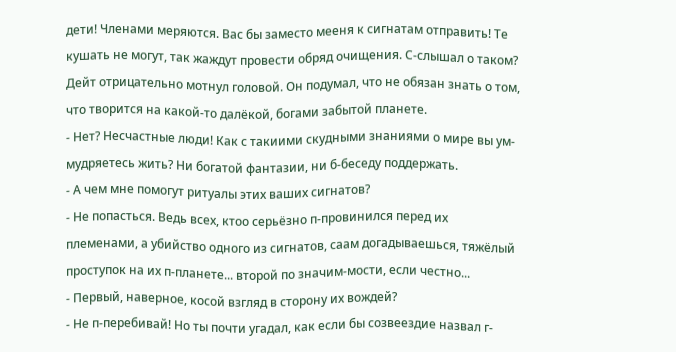дети! Членами меряются. Вас бы заместо мееня к сигнатам отправить! Те кушать не могут, так жаждут провести обряд очищения. С-слышал о таком?
Дейт отрицательно мотнул головой. Он подумал, что не обязан знать о том, что творится на какой-то далёкой, богами забытой планете.
- Нет? Несчастные люди! Как с такиими скудными знаниями о мире вы ум-мудряетесь жить? Ни богатой фантазии, ни б-беседу поддержать.
- А чем мне помогут ритуалы этих ваших сигнатов?
- Не попасться. Ведь всех, ктоо серьёзно п-провинился перед их племенами, а убийство одного из сигнатов, саам догадываешься, тяжёлый проступок на их п-планете... второй по значим-мости, если честно...
- Первый, наверное, косой взгляд в сторону их вождей?
- Не п-перебивай! Но ты почти угадал, как если бы созвеездие назвал г-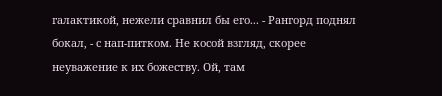галактикой, нежели сравнил бы его... - Рангорд поднял бокал, - с нап-питком. Не косой взгляд, скорее неуважение к их божеству. Ой, там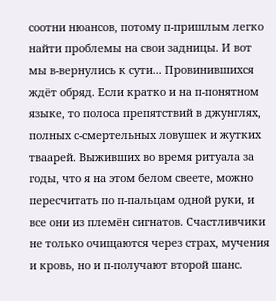соотни нюансов, потому п-пришлым легко найти проблемы на свои задницы. И вот мы в-вернулись к сути... Провинившихся ждёт обряд. Если кратко и на п-понятном языке, то полоса препятствий в джунглях, полных с-смертельных ловушек и жутких тваарей. Выживших во время ритуала за годы, что я на этом белом свеете, можно пересчитать по п-пальцам одной руки, и все они из племён сигнатов. Счастливчики не только очищаются через страх, мучения и кровь, но и п-получают второй шанс.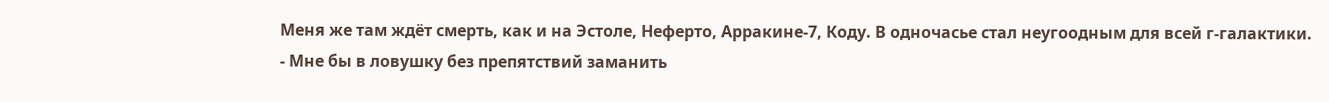Меня же там ждёт смерть, как и на Эстоле, Неферто, Арракине-7, Коду. В одночасье стал неугоодным для всей г-галактики.
- Мне бы в ловушку без препятствий заманить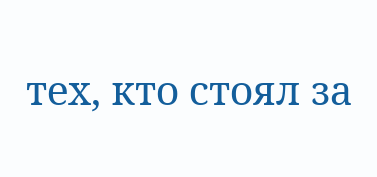тех, кто стоял за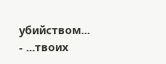убийством...
- ...твоих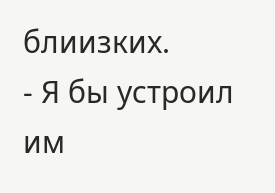блиизких.
- Я бы устроил им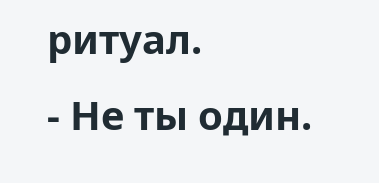ритуал.
- Не ты один.